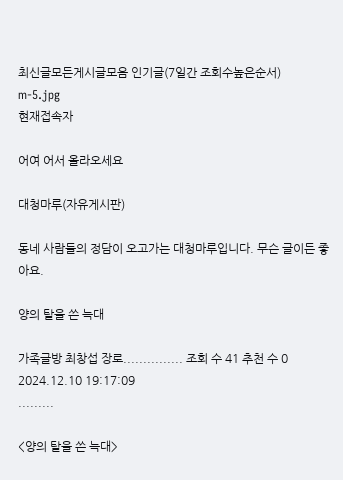최신글모든게시글모음 인기글(7일간 조회수높은순서)
m-5.jpg
현재접속자

어여 어서 올라오세요

대청마루(자유게시판)

동네 사람들의 정담이 오고가는 대청마루입니다. 무슨 글이든 좋아요.

양의 탈을 쓴 늑대

가족글방 최창섭 장로............... 조회 수 41 추천 수 0 2024.12.10 19:17:09
.........

<양의 탈을 쓴 늑대>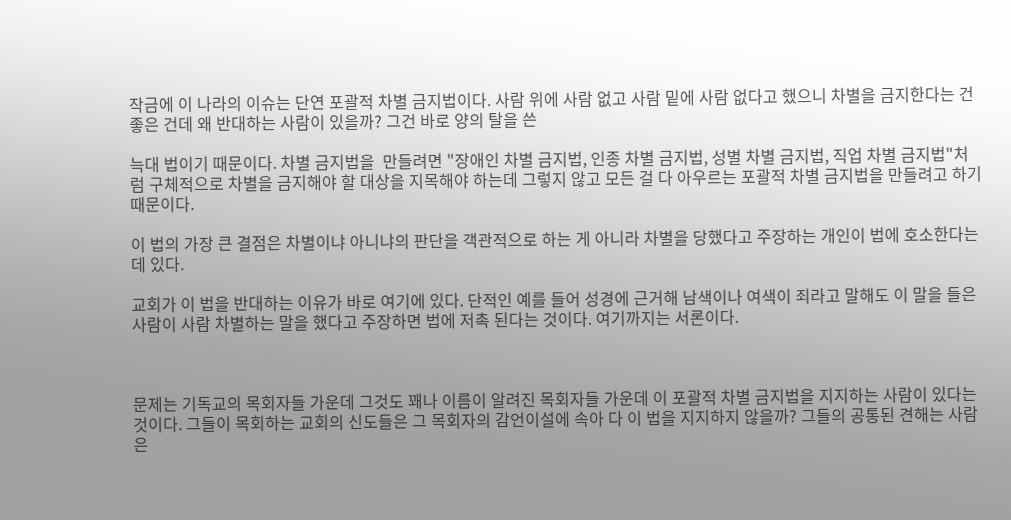작금에 이 나라의 이슈는 단연 포괄적 차별 금지법이다. 사람 위에 사람 없고 사람 밑에 사람 없다고 했으니 차별을 금지한다는 건 좋은 건데 왜 반대하는 사람이 있을까? 그건 바로 양의 탈을 쓴

늑대 법이기 때문이다. 차별 금지법을  만들려면 "장애인 차별 금지법, 인종 차별 금지법, 성별 차별 금지법, 직업 차별 금지법"처럼 구체적으로 차별을 금지해야 할 대상을 지목해야 하는데 그렇지 않고 모든 걸 다 아우르는 포괄적 차별 금지법을 만들려고 하기 때문이다.

이 법의 가장 큰 결점은 차별이냐 아니냐의 판단을 객관적으로 하는 게 아니라 차별을 당했다고 주장하는 개인이 법에 호소한다는데 있다.

교회가 이 법을 반대하는 이유가 바로 여기에 있다. 단적인 예를 들어 성경에 근거해 남색이나 여색이 죄라고 말해도 이 말을 들은 사람이 사람 차별하는 말을 했다고 주장하면 법에 저촉 된다는 것이다. 여기까지는 서론이다.



문제는 기독교의 목회자들 가운데 그것도 꽤나 이름이 알려진 목회자들 가운데 이 포괄적 차별 금지법을 지지하는 사람이 있다는 것이다. 그들이 목회하는 교회의 신도들은 그 목회자의 감언이설에 속아 다 이 법을 지지하지 않을까? 그들의 공통된 견해는 사람은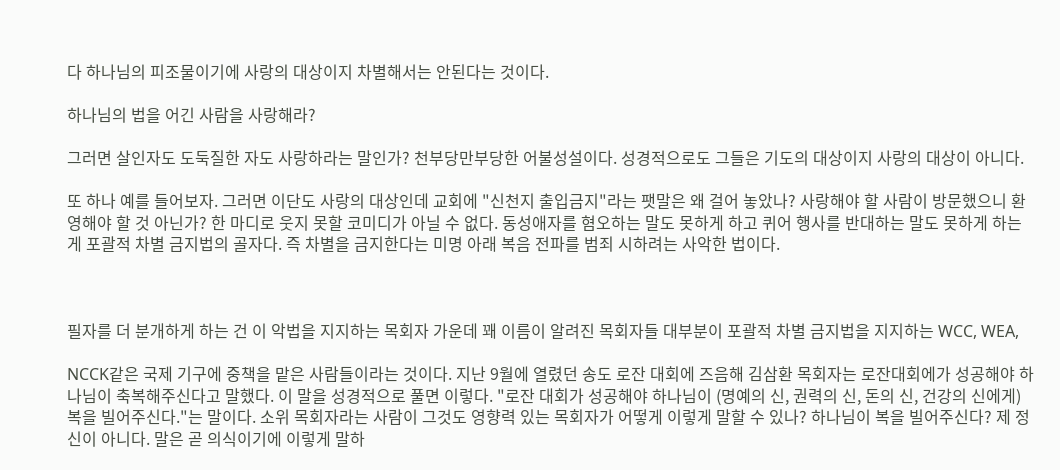다 하나님의 피조물이기에 사랑의 대상이지 차별해서는 안된다는 것이다.

하나님의 법을 어긴 사람을 사랑해라?

그러면 살인자도 도둑질한 자도 사랑하라는 말인가? 천부당만부당한 어불성설이다. 성경적으로도 그들은 기도의 대상이지 사랑의 대상이 아니다.

또 하나 예를 들어보자. 그러면 이단도 사랑의 대상인데 교회에 "신천지 출입금지"라는 팻말은 왜 걸어 놓았나? 사랑해야 할 사람이 방문했으니 환영해야 할 것 아닌가? 한 마디로 웃지 못할 코미디가 아닐 수 없다. 동성애자를 혐오하는 말도 못하게 하고 퀴어 행사를 반대하는 말도 못하게 하는 게 포괄적 차별 금지법의 골자다. 즉 차별을 금지한다는 미명 아래 복음 전파를 범죄 시하려는 사악한 법이다.



필자를 더 분개하게 하는 건 이 악법을 지지하는 목회자 가운데 꽤 이름이 알려진 목회자들 대부분이 포괄적 차별 금지법을 지지하는 WCC, WEA,

NCCK같은 국제 기구에 중책을 맡은 사람들이라는 것이다. 지난 9월에 열렸던 송도 로잔 대회에 즈음해 김삼환 목회자는 로잔대회에가 성공해야 하나님이 축복해주신다고 말했다. 이 말을 성경적으로 풀면 이렇다. "로잔 대회가 성공해야 하나님이 (명예의 신, 권력의 신, 돈의 신, 건강의 신에게) 복을 빌어주신다."는 말이다. 소위 목회자라는 사람이 그것도 영향력 있는 목회자가 어떻게 이렇게 말할 수 있나? 하나님이 복을 빌어주신다? 제 정신이 아니다. 말은 곧 의식이기에 이렇게 말하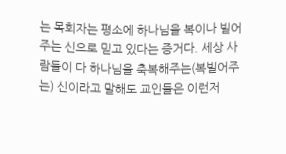는 목회자는 평소에 하나님을 복이나 빌어주는 신으로 믿고 있다는 증거다. 세상 사람들이 다 하나님을 축복해주는(복빌어주는) 신이라고 말해도 교인들은 이런저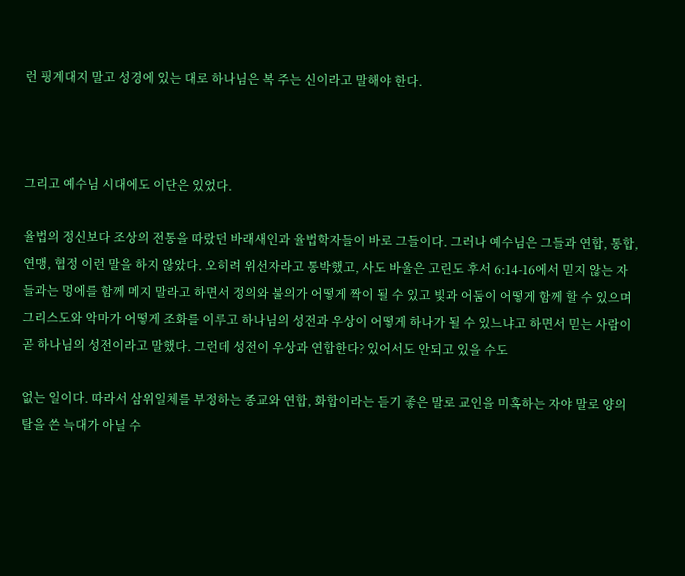런 핑계대지 말고 성경에 있는 대로 하나님은 복 주는 신이라고 말해야 한다.



그리고 예수님 시대에도 이단은 있었다.

율법의 정신보다 조상의 전통을 따랐던 바래새인과 율법학자들이 바로 그들이다. 그러나 예수님은 그들과 연합, 통합, 연맹, 협정 이런 말을 하지 않았다. 오히려 위선자라고 통박했고, 사도 바울은 고린도 후서 6:14-16에서 믿지 않는 자들과는 멍에를 함께 메지 말라고 하면서 정의와 불의가 어떻게 짝이 될 수 있고 빛과 어둠이 어떻게 함께 할 수 있으며 그리스도와 악마가 어떻게 조화를 이루고 하나님의 성전과 우상이 어떻게 하나가 될 수 있느냐고 하면서 믿는 사람이 곧 하나님의 성전이라고 말했다. 그런데 성전이 우상과 연합한다? 있어서도 안되고 있을 수도

없는 일이다. 따라서 삼위일체를 부정하는 종교와 연합, 화합이라는 듣기 좋은 말로 교인을 미혹하는 자야 말로 양의 탈을 쓴 늑대가 아닐 수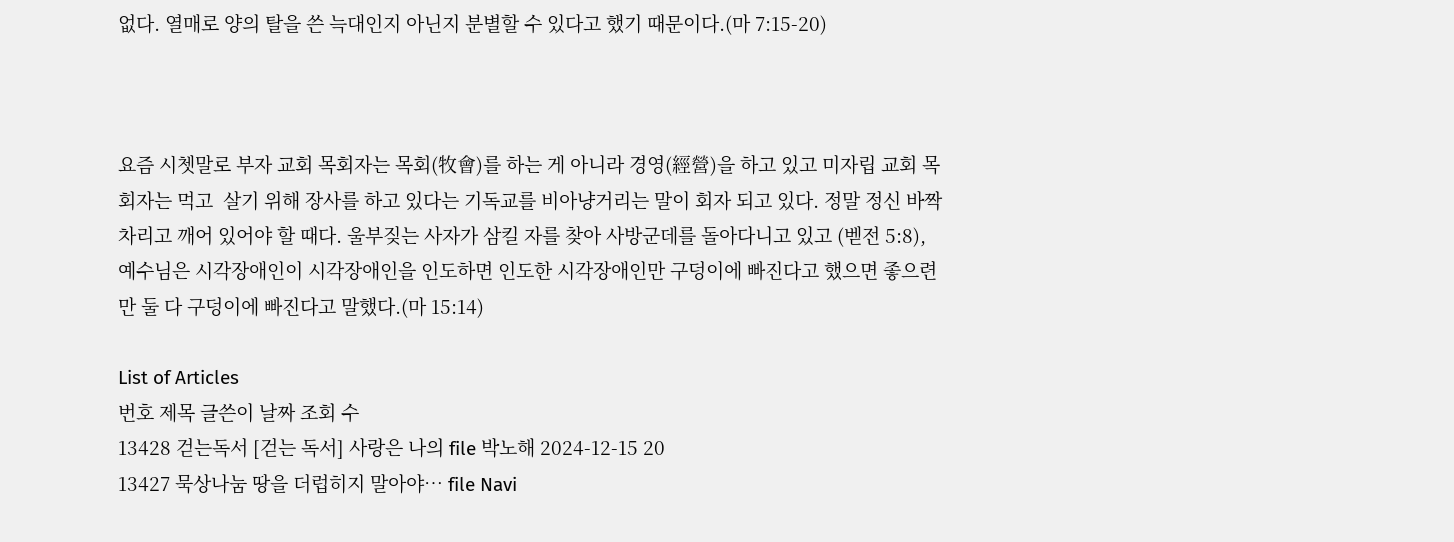없다. 열매로 양의 탈을 쓴 늑대인지 아닌지 분별할 수 있다고 했기 때문이다.(마 7:15-20)



요즘 시쳇말로 부자 교회 목회자는 목회(牧會)를 하는 게 아니라 경영(經營)을 하고 있고 미자립 교회 목회자는 먹고  살기 위해 장사를 하고 있다는 기독교를 비아냥거리는 말이 회자 되고 있다. 정말 정신 바짝 차리고 깨어 있어야 할 때다. 울부짖는 사자가 삼킬 자를 찾아 사방군데를 돌아다니고 있고 (벧전 5:8), 예수님은 시각장애인이 시각장애인을 인도하면 인도한 시각장애인만 구덩이에 빠진다고 했으면 좋으련만 둘 다 구덩이에 빠진다고 말했다.(마 15:14)

List of Articles
번호 제목 글쓴이 날짜 조회 수
13428 걷는독서 [걷는 독서] 사랑은 나의 file 박노해 2024-12-15 20
13427 묵상나눔 땅을 더럽히지 말아야… file Navi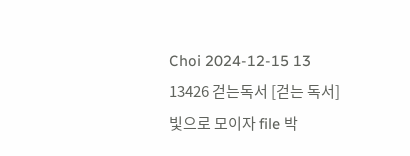Choi 2024-12-15 13
13426 걷는독서 [걷는 독서] 빛으로 모이자 file 박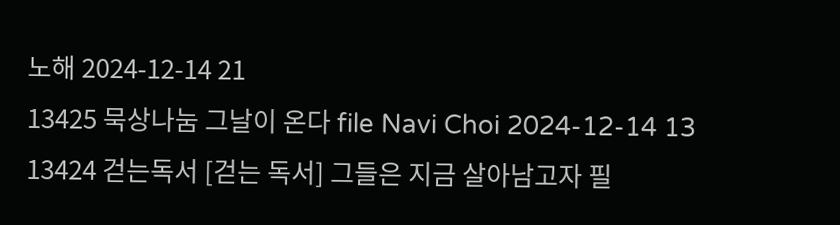노해 2024-12-14 21
13425 묵상나눔 그날이 온다 file Navi Choi 2024-12-14 13
13424 걷는독서 [걷는 독서] 그들은 지금 살아남고자 필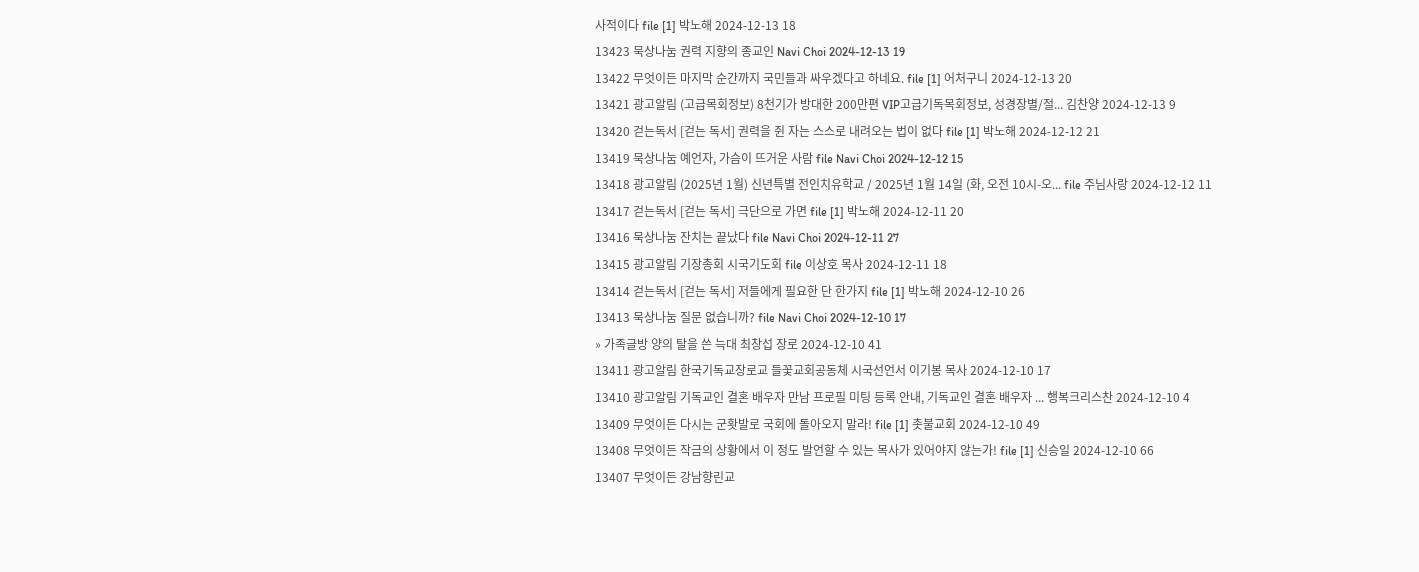사적이다 file [1] 박노해 2024-12-13 18
13423 묵상나눔 권력 지향의 종교인 Navi Choi 2024-12-13 19
13422 무엇이든 마지막 순간까지 국민들과 싸우겠다고 하네요. file [1] 어처구니 2024-12-13 20
13421 광고알림 (고급목회정보) 8천기가 방대한 200만편 VIP고급기독목회정보, 성경장별/절... 김찬양 2024-12-13 9
13420 걷는독서 [걷는 독서] 권력을 쥔 자는 스스로 내려오는 법이 없다 file [1] 박노해 2024-12-12 21
13419 묵상나눔 예언자, 가슴이 뜨거운 사람 file Navi Choi 2024-12-12 15
13418 광고알림 (2025년 1월) 신년특별 전인치유학교 / 2025년 1월 14일 (화, 오전 10시-오... file 주님사랑 2024-12-12 11
13417 걷는독서 [걷는 독서] 극단으로 가면 file [1] 박노해 2024-12-11 20
13416 묵상나눔 잔치는 끝났다 file Navi Choi 2024-12-11 27
13415 광고알림 기장총회 시국기도회 file 이상호 목사 2024-12-11 18
13414 걷는독서 [걷는 독서] 저들에게 필요한 단 한가지 file [1] 박노해 2024-12-10 26
13413 묵상나눔 질문 없습니까? file Navi Choi 2024-12-10 17
» 가족글방 양의 탈을 쓴 늑대 최창섭 장로 2024-12-10 41
13411 광고알림 한국기독교장로교 들꽃교회공동체 시국선언서 이기봉 목사 2024-12-10 17
13410 광고알림 기독교인 결혼 배우자 만남 프로필 미팅 등록 안내, 기독교인 결혼 배우자 ... 행복크리스찬 2024-12-10 4
13409 무엇이든 다시는 군홧발로 국회에 돌아오지 말라! file [1] 촛불교회 2024-12-10 49
13408 무엇이든 작금의 상황에서 이 정도 발언할 수 있는 목사가 있어야지 않는가! file [1] 신승일 2024-12-10 66
13407 무엇이든 강남향린교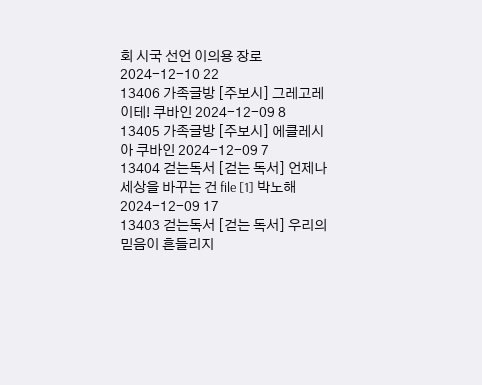회 시국 선언 이의용 장로 2024-12-10 22
13406 가족글방 [주보시] 그레고레이테! 쿠바인 2024-12-09 8
13405 가족글방 [주보시] 에클레시아 쿠바인 2024-12-09 7
13404 걷는독서 [걷는 독서] 언제나 세상을 바꾸는 건 file [1] 박노해 2024-12-09 17
13403 걷는독서 [걷는 독서] 우리의 믿음이 흔들리지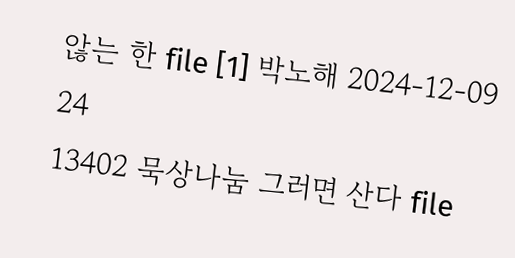않는 한 file [1] 박노해 2024-12-09 24
13402 묵상나눔 그러면 산다 file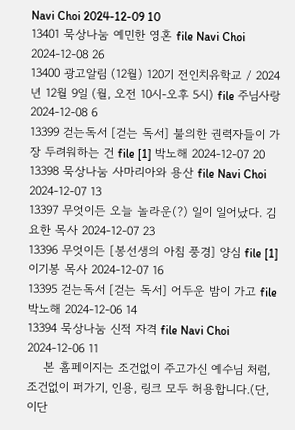Navi Choi 2024-12-09 10
13401 묵상나눔 예민한 영혼 file Navi Choi 2024-12-08 26
13400 광고알림 (12월) 120기 전인치유학교 / 2024년 12월 9일 (월, 오전 10시-오후 5시) file 주님사랑 2024-12-08 6
13399 걷는독서 [걷는 독서] 불의한 권력자들이 가장 두려워하는 건 file [1] 박노해 2024-12-07 20
13398 묵상나눔 사마리아와 용산 file Navi Choi 2024-12-07 13
13397 무엇이든 오늘 놀라운(?) 일이 일어났다. 김요한 목사 2024-12-07 23
13396 무엇이든 [봉선생의 아침 풍경] 양심 file [1] 이기봉 목사 2024-12-07 16
13395 걷는독서 [걷는 독서] 어두운 밤이 가고 file 박노해 2024-12-06 14
13394 묵상나눔 신적 자격 file Navi Choi 2024-12-06 11
    본 홈페이지는 조건없이 주고가신 예수님 처럼, 조건없이 퍼가기, 인용, 링크 모두 허용합니다.(단, 이단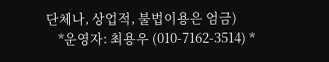단체나, 상업적, 불법이용은 엄금)
    *운영자: 최용우 (010-7162-3514) *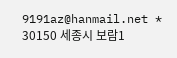9191az@hanmail.net * 30150 세종시 보람1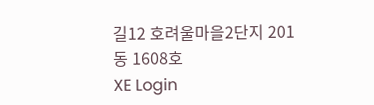길12 호려울마을2단지 201동 1608호
XE Login